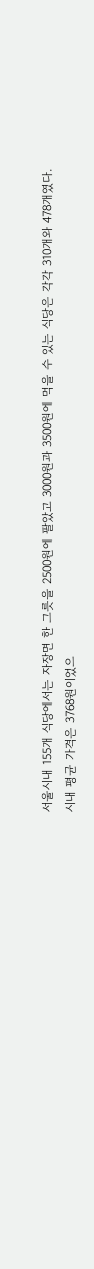서울시내 155개 식당에서는 자장면 한 그릇을 2500원에 팔았고 3000원과 3500원에 먹을 수 있는 식당은 각각 310개와 478개였다.
시내 평균 가격은 3768원이었으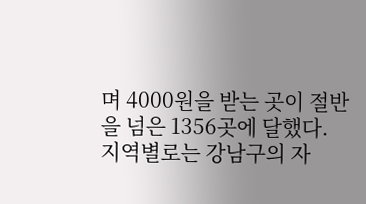며 4000원을 받는 곳이 절반을 넘은 1356곳에 달했다.
지역별로는 강남구의 자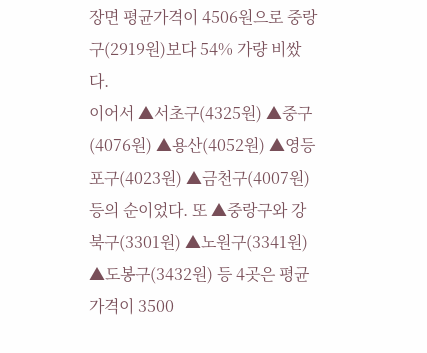장면 평균가격이 4506원으로 중랑구(2919원)보다 54% 가량 비쌌다.
이어서 ▲서초구(4325원) ▲중구(4076원) ▲용산(4052원) ▲영등포구(4023원) ▲금천구(4007원) 등의 순이었다. 또 ▲중랑구와 강북구(3301원) ▲노원구(3341원) ▲도봉구(3432원) 등 4곳은 평균 가격이 3500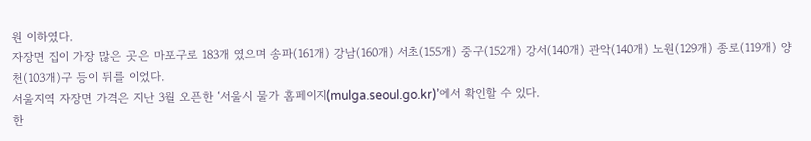원 이하였다.
자장면 집이 가장 많은 곳은 마포구로 183개 였으며 송파(161개) 강남(160개) 서초(155개) 중구(152개) 강서(140개) 관악(140개) 노원(129개) 종로(119개) 양천(103개)구 등이 뒤를 이었다.
서울지역 자장면 가격은 지난 3월 오픈한 ‘서울시 물가 홈페이지(mulga.seoul.go.kr)’에서 확인할 수 있다.
한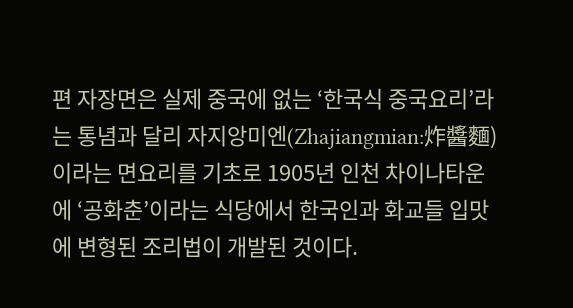편 자장면은 실제 중국에 없는 ‘한국식 중국요리’라는 통념과 달리 자지앙미엔(Zhajiangmian:炸醬麵)이라는 면요리를 기초로 1905년 인천 차이나타운에 ‘공화춘’이라는 식당에서 한국인과 화교들 입맛에 변형된 조리법이 개발된 것이다.